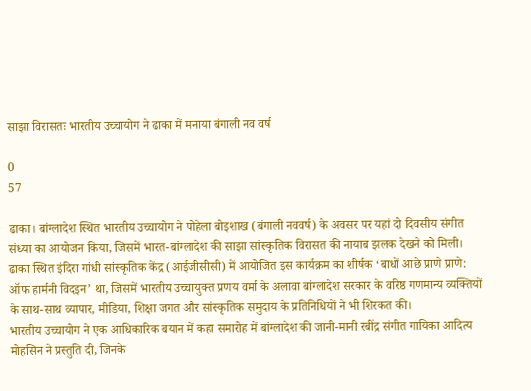साझा विरासतः भारतीय उच्चायोग ने ढाका में मनाया बंगाली नव वर्ष

0
57

ढाका। बांग्लादेश स्थित भारतीय उच्चायोग ने पोहेला बोइशाख (बंगाली नववर्ष) के अवसर पर यहां दो दिवसीय संगीत संध्या का आयोजन किया, जिसमें भारत-बांग्लादेश की साझा सांस्कृतिक विरासत की नायाब झलक देखने को मिली।
ढाका स्थित इंदिरा गांधी सांस्कृतिक केंद्र (आईजीसीसी) में आयोजित इस कार्यक्रम का शीर्षक ‘बाधों आछे प्राणे प्राणे: ऑफ हार्मनी विदइन’ था, जिसमें भारतीय उच्चायुक्त प्रणय वर्मा के अलावा बांग्लादेश सरकार के वरिष्ठ गणमान्य व्यक्तियों के साथ-साथ व्यापार, मीडिया, शिक्षा जगत और सांस्कृतिक समुदाय के प्रतिनिधियों ने भी शिरकत की।
भारतीय उच्चायोग ने एक आधिकारिक बयान में कहा समारोह में बांग्लादेश की जानी-मानी रबींद्र संगीत गायिका आदित्य मोहसिन ने प्रस्तुति दी, जिनके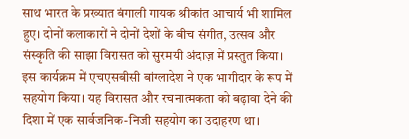साथ भारत के प्रख्यात बंगाली गायक श्रीकांत आचार्य भी शामिल हुए। दोनों कलाकारों ने दोनों देशों के बीच संगीत, उत्सव और संस्कृति की साझा विरासत को सुरमयी अंदाज़ में प्रस्तुत किया। इस कार्यक्रम में एचएसबीसी बांग्लादेश ने एक भागीदार के रूप में सहयोग किया। यह विरासत और रचनात्मकता को बढ़ावा देने की दिशा में एक सार्वजनिक-निजी सहयोग का उदाहरण था।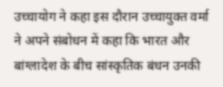उच्चायोग ने कहा इस दौरान उच्चायुक्त वर्मा ने अपने संबोधन में कहा कि भारत और बांग्लादेश के बीच सांस्कृतिक बंधन उनकी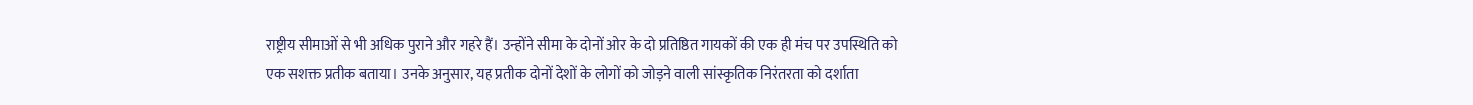राष्ट्रीय सीमाओं से भी अधिक पुराने और गहरे हैं। उन्होंने सीमा के दोनों ओर के दो प्रतिष्ठित गायकों की एक ही मंच पर उपस्थिति को एक सशक्त प्रतीक बताया। उनके अनुसार, यह प्रतीक दोनों देशों के लोगों को जोड़ने वाली सांस्कृतिक निरंतरता को दर्शाता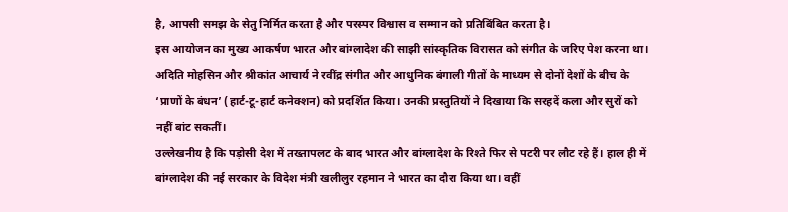है, आपसी समझ के सेतु निर्मित करता है और परस्पर विश्वास व सम्मान को प्रतिबिंबित करता है।
इस आयोजन का मुख्य आकर्षण भारत और बांग्लादेश की साझी सांस्कृतिक विरासत को संगीत के जरिए पेश करना था। अदिति मोहसिन और श्रीकांत आचार्य ने रवींद्र संगीत और आधुनिक बंगाली गीतों के माध्यम से दोनों देशों के बीच के ‘प्राणों के बंधन’ (हार्ट-टू-हार्ट कनेक्शन) को प्रदर्शित किया। उनकी प्रस्तुतियों ने दिखाया कि सरहदें कला और सुरों को नहीं बांट सकतीं।
उल्लेखनीय है कि पड़ोसी देश में तख्तापलट के बाद भारत और बांग्लादेश के रिश्ते फिर से पटरी पर लौट रहे हैं। हाल ही में बांग्लादेश की नई सरकार के विदेश मंत्री खलीलुर रहमान ने भारत का दौरा किया था। वहीं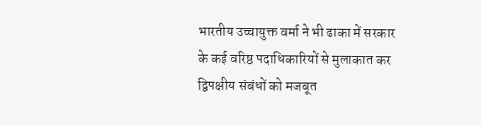भारतीय उच्चायुक्त वर्मा ने भी ढाका में सरकार के कई वरिष्ठ पदाधिकारियों से मुलाकात कर द्विपक्षीय संबंधों को मजबूत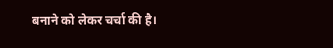बनाने को लेकर चर्चा की है।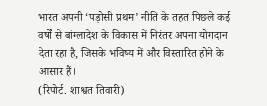भारत अपनी ‘पड़ोसी प्रथम’ नीति के तहत पिछले कई वर्षों से बांग्लादेश के विकास में निरंतर अपना योगदान देता रहा है, जिसके भविष्य में और विस्तारित होने के आसार हैं।
(रिपोर्ट. शाश्वत तिवारी)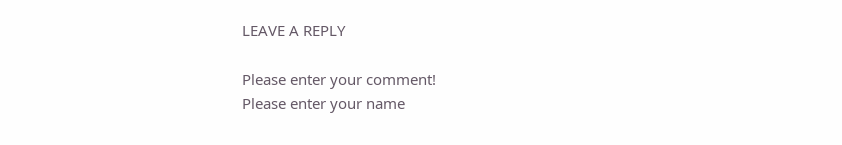LEAVE A REPLY

Please enter your comment!
Please enter your name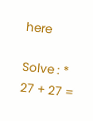here

Solve : *
27 + 27 =